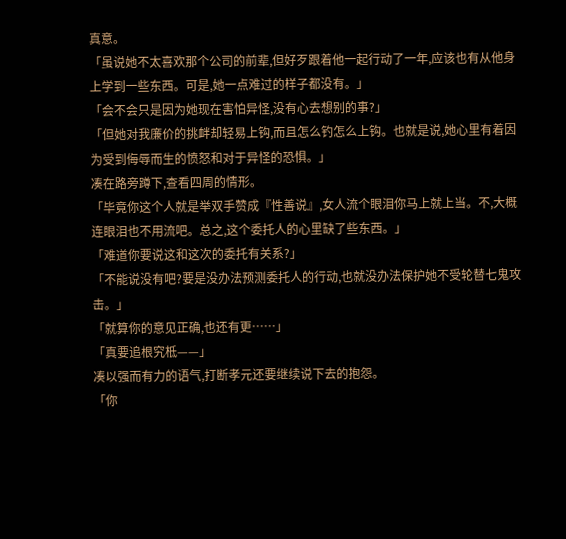真意。
「虽说她不太喜欢那个公司的前辈,但好歹跟着他一起行动了一年,应该也有从他身上学到一些东西。可是,她一点难过的样子都没有。」
「会不会只是因为她现在害怕异怪,没有心去想别的事?」
「但她对我廉价的挑衅却轻易上钩,而且怎么钓怎么上钩。也就是说,她心里有着因为受到侮辱而生的愤怒和对于异怪的恐惧。」
凑在路旁蹲下,查看四周的情形。
「毕竟你这个人就是举双手赞成『性善说』,女人流个眼泪你马上就上当。不,大概连眼泪也不用流吧。总之,这个委托人的心里缺了些东西。」
「难道你要说这和这次的委托有关系?」
「不能说没有吧?要是没办法预测委托人的行动,也就没办法保护她不受轮替七鬼攻击。」
「就算你的意见正确,也还有更……」
「真要追根究柢——」
凑以强而有力的语气,打断孝元还要继续说下去的抱怨。
「你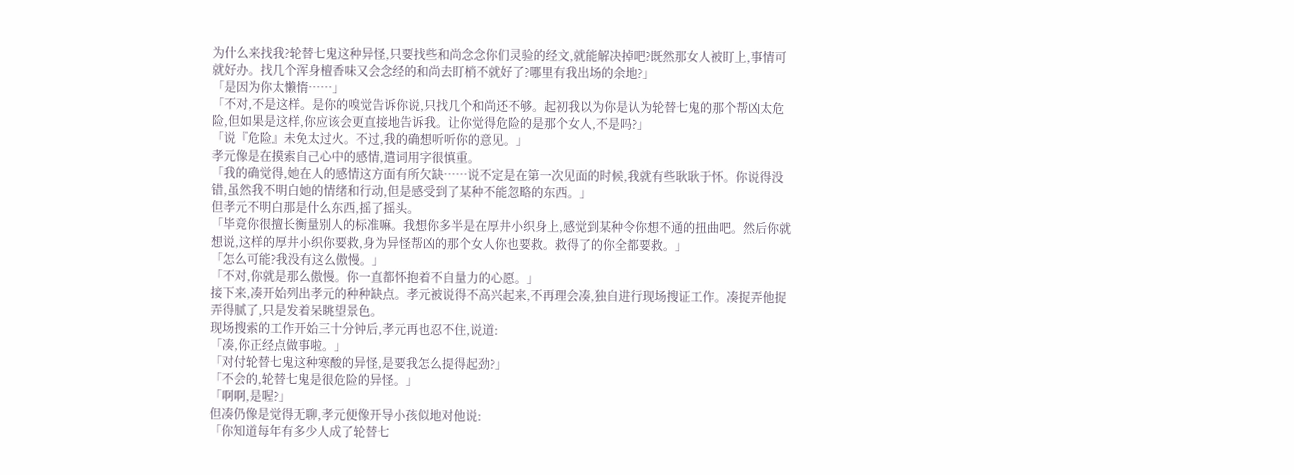为什么来找我?轮替七鬼这种异怪,只要找些和尚念念你们灵验的经文,就能解决掉吧?既然那女人被盯上,事情可就好办。找几个浑身檀香味又会念经的和尚去盯梢不就好了?哪里有我出场的余地?」
「是因为你太懒惰……」
「不对,不是这样。是你的嗅觉告诉你说,只找几个和尚还不够。起初我以为你是认为轮替七鬼的那个帮凶太危险,但如果是这样,你应该会更直接地告诉我。让你觉得危险的是那个女人,不是吗?」
「说『危险』未免太过火。不过,我的确想听听你的意见。」
孝元像是在摸索自己心中的感情,遣词用字很慎重。
「我的确觉得,她在人的感情这方面有所欠缺……说不定是在第一次见面的时候,我就有些耿耿于怀。你说得没错,虽然我不明白她的情绪和行动,但是感受到了某种不能忽略的东西。」
但孝元不明白那是什么东西,摇了摇头。
「毕竟你很擅长衡量别人的标准嘛。我想你多半是在厚井小织身上,感觉到某种令你想不通的扭曲吧。然后你就想说,这样的厚井小织你要救,身为异怪帮凶的那个女人你也要救。救得了的你全都要救。」
「怎么可能?我没有这么傲慢。」
「不对,你就是那么傲慢。你一直都怀抱着不自量力的心愿。」
接下来,凑开始列出孝元的种种缺点。孝元被说得不高兴起来,不再理会凑,独自进行现场搜证工作。凑捉弄他捉弄得腻了,只是发着呆眺望景色。
现场搜索的工作开始三十分钟后,孝元再也忍不住,说道:
「凑,你正经点做事啦。」
「对付轮替七鬼这种寒酸的异怪,是要我怎么提得起劲?」
「不会的,轮替七鬼是很危险的异怪。」
「啊啊,是喔?」
但凑仍像是觉得无聊,孝元便像开导小孩似地对他说:
「你知道每年有多少人成了轮替七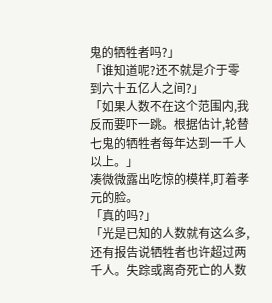鬼的牺牲者吗?」
「谁知道呢?还不就是介于零到六十五亿人之间?」
「如果人数不在这个范围内,我反而要吓一跳。根据估计,轮替七鬼的牺牲者每年达到一千人以上。」
凑微微露出吃惊的模样,盯着孝元的脸。
「真的吗?」
「光是已知的人数就有这么多,还有报告说牺牲者也许超过两千人。失踪或离奇死亡的人数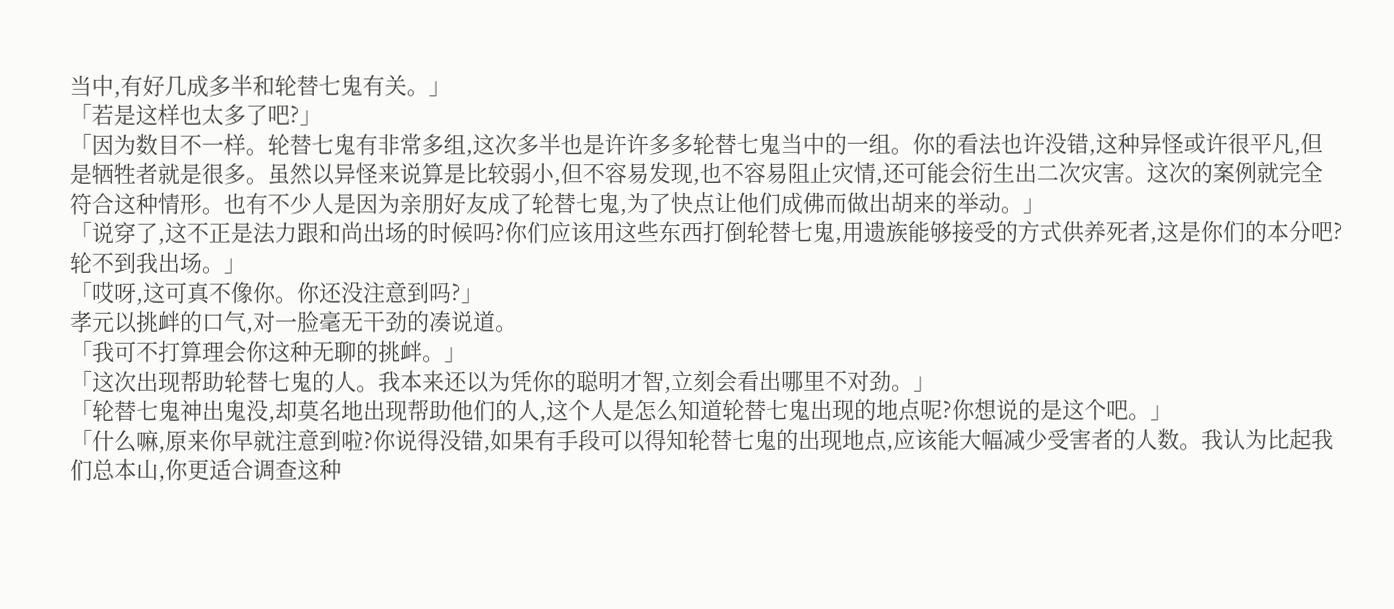当中,有好几成多半和轮替七鬼有关。」
「若是这样也太多了吧?」
「因为数目不一样。轮替七鬼有非常多组,这次多半也是许许多多轮替七鬼当中的一组。你的看法也许没错,这种异怪或许很平凡,但是牺牲者就是很多。虽然以异怪来说算是比较弱小,但不容易发现,也不容易阻止灾情,还可能会衍生出二次灾害。这次的案例就完全符合这种情形。也有不少人是因为亲朋好友成了轮替七鬼,为了快点让他们成佛而做出胡来的举动。」
「说穿了,这不正是法力跟和尚出场的时候吗?你们应该用这些东西打倒轮替七鬼,用遗族能够接受的方式供养死者,这是你们的本分吧?轮不到我出场。」
「哎呀,这可真不像你。你还没注意到吗?」
孝元以挑衅的口气,对一脸毫无干劲的凑说道。
「我可不打算理会你这种无聊的挑衅。」
「这次出现帮助轮替七鬼的人。我本来还以为凭你的聪明才智,立刻会看出哪里不对劲。」
「轮替七鬼神出鬼没,却莫名地出现帮助他们的人,这个人是怎么知道轮替七鬼出现的地点呢?你想说的是这个吧。」
「什么嘛,原来你早就注意到啦?你说得没错,如果有手段可以得知轮替七鬼的出现地点,应该能大幅减少受害者的人数。我认为比起我们总本山,你更适合调查这种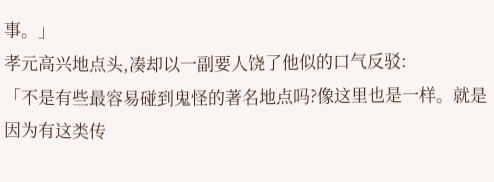事。」
孝元高兴地点头,凑却以一副要人饶了他似的口气反驳:
「不是有些最容易碰到鬼怪的著名地点吗?像这里也是一样。就是因为有这类传